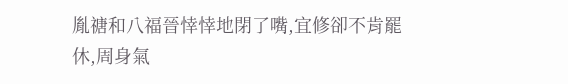胤禟和八福晉悻悻地閉了嘴,宜修卻不肯罷休,周身氣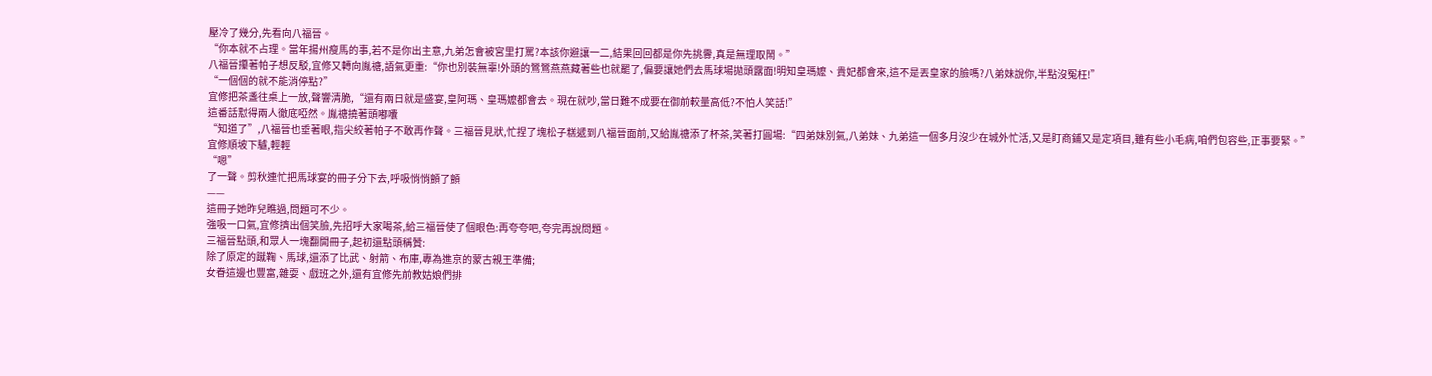壓冷了幾分,先看向八福晉。
“你本就不占理。當年揚州瘦馬的事,若不是你出主意,九弟怎會被宮里打罵?本該你避讓一二,結果回回都是你先挑釁,真是無理取鬧。”
八福晉攥著帕子想反駁,宜修又轉向胤禟,語氣更重:“你也別裝無辜!外頭的鶯鶯燕燕藏著些也就罷了,偏要讓她們去馬球場拋頭露面!明知皇瑪嬤、貴妃都會來,這不是丟皇家的臉嗎?八弟妹說你,半點沒冤枉!”
“一個個的就不能消停點?”
宜修把茶盞往桌上一放,聲響清脆,“還有兩日就是盛宴,皇阿瑪、皇瑪嬤都會去。現在就吵,當日難不成要在御前較量高低?不怕人笑話!”
這番話懟得兩人徹底啞然。胤禟撓著頭嘟囔
“知道了”,八福晉也垂著眼,指尖絞著帕子不敢再作聲。三福晉見狀,忙捏了塊松子糕遞到八福晉面前,又給胤禟添了杯茶,笑著打圓場:“四弟妹別氣,八弟妹、九弟這一個多月沒少在城外忙活,又是盯商鋪又是定項目,雖有些小毛病,咱們包容些,正事要緊。”
宜修順坡下驢,輕輕
“嗯”
了一聲。剪秋連忙把馬球宴的冊子分下去,呼吸悄悄顫了顫
——
這冊子她昨兒瞧過,問題可不少。
強吸一口氣,宜修擠出個笑臉,先招呼大家喝茶,給三福晉使了個眼色:再夸夸吧,夸完再說問題。
三福晉點頭,和眾人一塊翻開冊子,起初還點頭稱贊:
除了原定的蹴鞠、馬球,還添了比武、射箭、布庫,專為進京的蒙古親王準備;
女眷這邊也豐富,雜耍、戲班之外,還有宜修先前教姑娘們排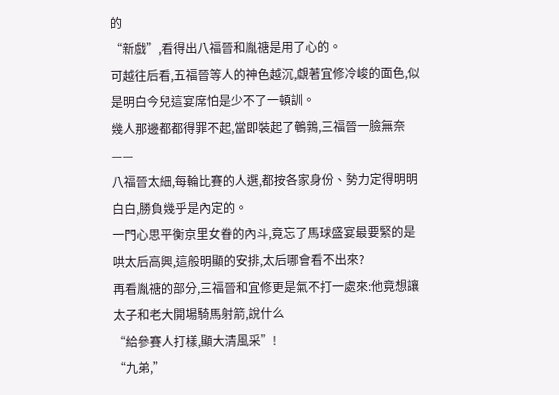的
“新戲”,看得出八福晉和胤禟是用了心的。
可越往后看,五福晉等人的神色越沉,覷著宜修冷峻的面色,似是明白今兒這宴席怕是少不了一頓訓。
幾人那邊都都得罪不起,當即裝起了鵪鶉,三福晉一臉無奈
——
八福晉太細,每輪比賽的人選,都按各家身份、勢力定得明明白白,勝負幾乎是內定的。
一門心思平衡京里女眷的內斗,竟忘了馬球盛宴最要緊的是哄太后高興,這般明顯的安排,太后哪會看不出來?
再看胤禟的部分,三福晉和宜修更是氣不打一處來:他竟想讓太子和老大開場騎馬射箭,說什么
“給參賽人打樣,顯大清風采”!
“九弟,”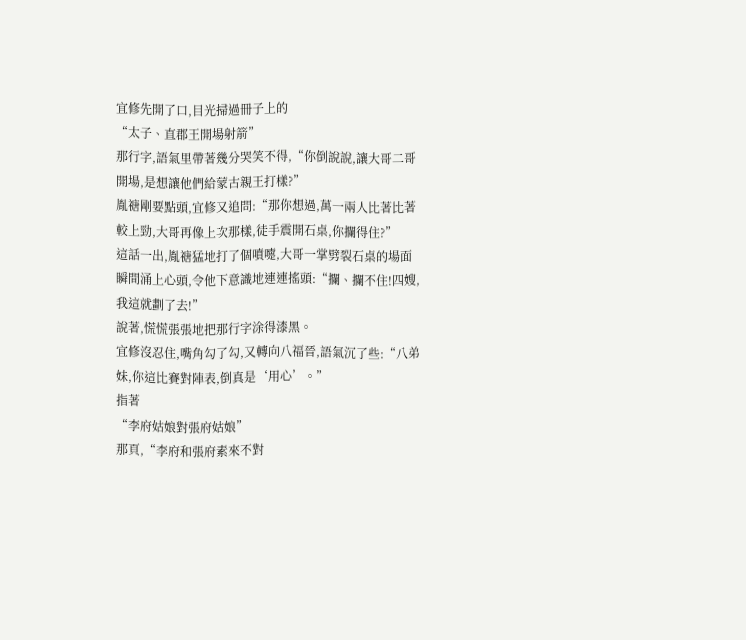宜修先開了口,目光掃過冊子上的
“太子、直郡王開場射箭”
那行字,語氣里帶著幾分哭笑不得,“你倒說說,讓大哥二哥開場,是想讓他們給蒙古親王打樣?”
胤禟剛要點頭,宜修又追問:“那你想過,萬一兩人比著比著較上勁,大哥再像上次那樣,徒手震開石桌,你攔得住?”
這話一出,胤禟猛地打了個噴嚏,大哥一掌劈裂石桌的場面瞬間涌上心頭,令他下意識地連連搖頭:“攔、攔不住!四嫂,我這就劃了去!”
說著,慌慌張張地把那行字涂得漆黑。
宜修沒忍住,嘴角勾了勾,又轉向八福晉,語氣沉了些:“八弟妹,你這比賽對陣表,倒真是‘用心’。”
指著
“李府姑娘對張府姑娘”
那頁,“李府和張府素來不對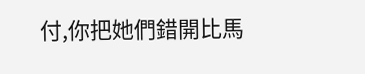付,你把她們錯開比馬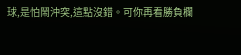球,是怕鬧沖突,這點沒錯。可你再看勝負欄